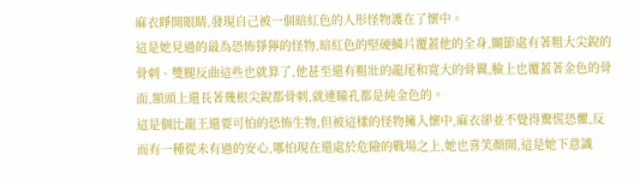麻衣睜開眼睛,發現自己被一個暗紅色的人形怪物護在了懷中。
這是她見過的最為恐怖猙獰的怪物,暗紅色的堅硬鱗片覆蓋他的全身,關節處有著粗大尖銳的骨刺、雙腿反曲這些也就算了,他甚至還有粗壯的龍尾和寬大的骨翼,臉上也覆蓋著金色的骨面,額頭上還長著幾根尖銳都骨刺,就連瞳孔都是純金色的。
這是個比龍王還要可怕的恐怖生物,但被這樣的怪物擁入懷中,麻衣卻並不覺得驚慌恐懼,反而有一種從未有過的安心,哪怕現在還處於危險的戰場之上,她也喜笑顏開,這是她下意識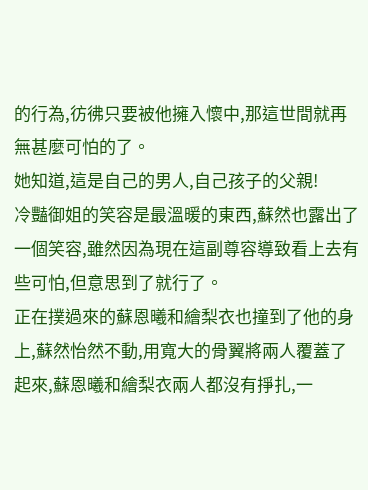的行為,彷彿只要被他擁入懷中,那這世間就再無甚麼可怕的了。
她知道,這是自己的男人,自己孩子的父親!
冷豔御姐的笑容是最溫暖的東西,蘇然也露出了一個笑容,雖然因為現在這副尊容導致看上去有些可怕,但意思到了就行了。
正在撲過來的蘇恩曦和繪梨衣也撞到了他的身上,蘇然怡然不動,用寬大的骨翼將兩人覆蓋了起來,蘇恩曦和繪梨衣兩人都沒有掙扎,一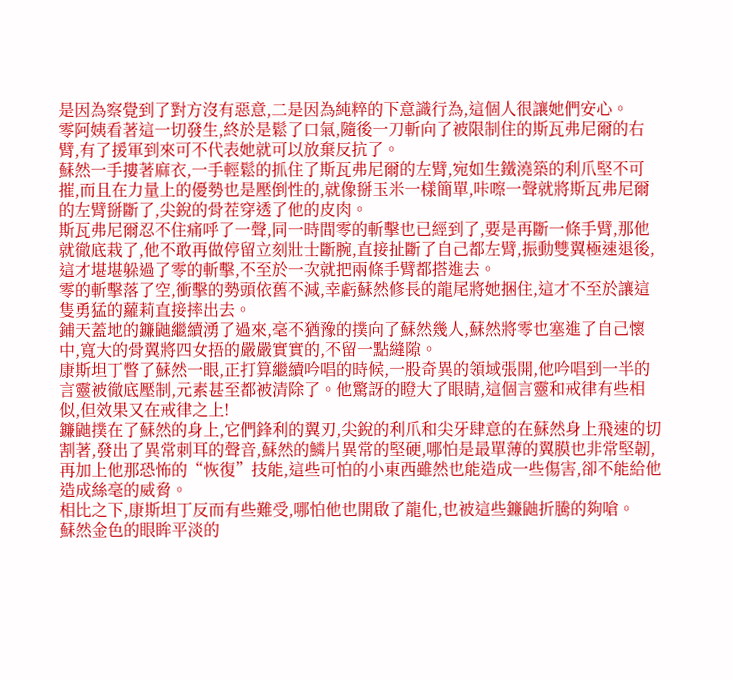是因為察覺到了對方沒有惡意,二是因為純粹的下意識行為,這個人很讓她們安心。
零阿姨看著這一切發生,終於是鬆了口氣,隨後一刀斬向了被限制住的斯瓦弗尼爾的右臂,有了援軍到來可不代表她就可以放棄反抗了。
蘇然一手摟著麻衣,一手輕鬆的抓住了斯瓦弗尼爾的左臂,宛如生鐵澆築的利爪堅不可摧,而且在力量上的優勢也是壓倒性的,就像掰玉米一樣簡單,咔嚓一聲就將斯瓦弗尼爾的左臂掰斷了,尖銳的骨茬穿透了他的皮肉。
斯瓦弗尼爾忍不住痛呼了一聲,同一時間零的斬擊也已經到了,要是再斷一條手臂,那他就徹底栽了,他不敢再做停留立刻壯士斷腕,直接扯斷了自己都左臂,振動雙翼極速退後,這才堪堪躲過了零的斬擊,不至於一次就把兩條手臂都搭進去。
零的斬擊落了空,衝擊的勢頭依舊不減,幸虧蘇然修長的龍尾將她捆住,這才不至於讓這隻勇猛的蘿莉直接摔出去。
鋪天蓋地的鐮鼬繼續湧了過來,毫不猶豫的撲向了蘇然幾人,蘇然將零也塞進了自己懷中,寬大的骨翼將四女捂的嚴嚴實實的,不留一點縫隙。
康斯坦丁瞥了蘇然一眼,正打算繼續吟唱的時候,一股奇異的領域張開,他吟唱到一半的言靈被徹底壓制,元素甚至都被清除了。他驚訝的瞪大了眼睛,這個言靈和戒律有些相似,但效果又在戒律之上!
鐮鼬撲在了蘇然的身上,它們鋒利的翼刃,尖銳的利爪和尖牙肆意的在蘇然身上飛速的切割著,發出了異常刺耳的聲音,蘇然的鱗片異常的堅硬,哪怕是最單薄的翼膜也非常堅韌,再加上他那恐怖的“恢復”技能,這些可怕的小東西雖然也能造成一些傷害,卻不能給他造成絲毫的威脅。
相比之下,康斯坦丁反而有些難受,哪怕他也開啟了龍化,也被這些鐮鼬折騰的夠嗆。
蘇然金色的眼眸平淡的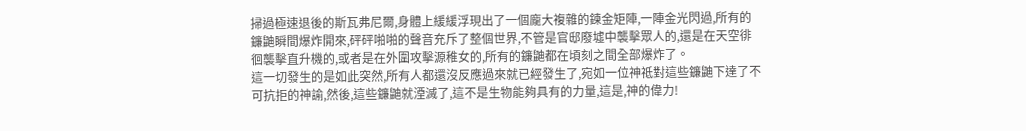掃過極速退後的斯瓦弗尼爾,身體上緩緩浮現出了一個龐大複雜的鍊金矩陣,一陣金光閃過,所有的鐮鼬瞬間爆炸開來,砰砰啪啪的聲音充斥了整個世界,不管是官邸廢墟中襲擊眾人的,還是在天空徘徊襲擊直升機的,或者是在外圍攻擊源稚女的,所有的鐮鼬都在頃刻之間全部爆炸了。
這一切發生的是如此突然,所有人都還沒反應過來就已經發生了,宛如一位神祗對這些鐮鼬下達了不可抗拒的神諭,然後,這些鐮鼬就湮滅了,這不是生物能夠具有的力量,這是,神的偉力!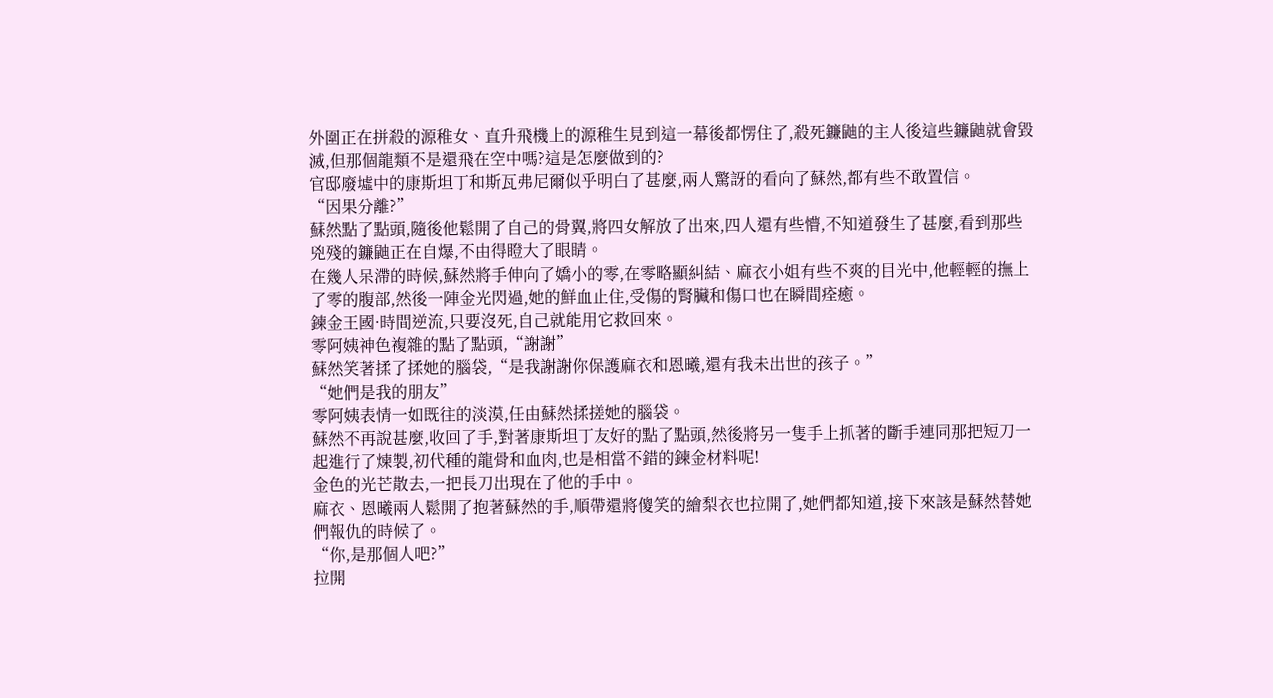外圍正在拼殺的源稚女、直升飛機上的源稚生見到這一幕後都愣住了,殺死鐮鼬的主人後這些鐮鼬就會毀滅,但那個龍類不是還飛在空中嗎?這是怎麼做到的?
官邸廢墟中的康斯坦丁和斯瓦弗尼爾似乎明白了甚麼,兩人驚訝的看向了蘇然,都有些不敢置信。
“因果分離?”
蘇然點了點頭,隨後他鬆開了自己的骨翼,將四女解放了出來,四人還有些懵,不知道發生了甚麼,看到那些兇殘的鐮鼬正在自爆,不由得瞪大了眼睛。
在幾人呆滯的時候,蘇然將手伸向了嬌小的零,在零略顯糾結、麻衣小姐有些不爽的目光中,他輕輕的撫上了零的腹部,然後一陣金光閃過,她的鮮血止住,受傷的腎臟和傷口也在瞬間痊癒。
鍊金王國·時間逆流,只要沒死,自己就能用它救回來。
零阿姨神色複雜的點了點頭,“謝謝”
蘇然笑著揉了揉她的腦袋,“是我謝謝你保護麻衣和恩曦,還有我未出世的孩子。”
“她們是我的朋友”
零阿姨表情一如既往的淡漠,任由蘇然揉搓她的腦袋。
蘇然不再說甚麼,收回了手,對著康斯坦丁友好的點了點頭,然後將另一隻手上抓著的斷手連同那把短刀一起進行了煉製,初代種的龍骨和血肉,也是相當不錯的鍊金材料呢!
金色的光芒散去,一把長刀出現在了他的手中。
麻衣、恩曦兩人鬆開了抱著蘇然的手,順帶還將傻笑的繪梨衣也拉開了,她們都知道,接下來該是蘇然替她們報仇的時候了。
“你,是那個人吧?”
拉開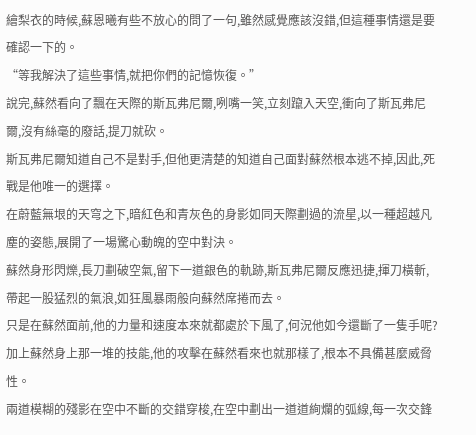繪梨衣的時候,蘇恩曦有些不放心的問了一句,雖然感覺應該沒錯,但這種事情還是要確認一下的。
“等我解決了這些事情,就把你們的記憶恢復。”
說完,蘇然看向了飄在天際的斯瓦弗尼爾,咧嘴一笑,立刻躥入天空,衝向了斯瓦弗尼爾,沒有絲毫的廢話,提刀就砍。
斯瓦弗尼爾知道自己不是對手,但他更清楚的知道自己面對蘇然根本逃不掉,因此,死戰是他唯一的選擇。
在蔚藍無垠的天穹之下,暗紅色和青灰色的身影如同天際劃過的流星,以一種超越凡塵的姿態,展開了一場驚心動魄的空中對決。
蘇然身形閃爍,長刀劃破空氣,留下一道銀色的軌跡,斯瓦弗尼爾反應迅捷,揮刀橫斬,帶起一股猛烈的氣浪,如狂風暴雨般向蘇然席捲而去。
只是在蘇然面前,他的力量和速度本來就都處於下風了,何況他如今還斷了一隻手呢?加上蘇然身上那一堆的技能,他的攻擊在蘇然看來也就那樣了,根本不具備甚麼威脅性。
兩道模糊的殘影在空中不斷的交錯穿梭,在空中劃出一道道絢爛的弧線,每一次交鋒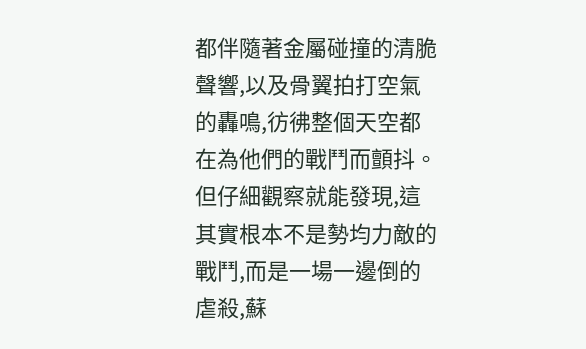都伴隨著金屬碰撞的清脆聲響,以及骨翼拍打空氣的轟鳴,彷彿整個天空都在為他們的戰鬥而顫抖。
但仔細觀察就能發現,這其實根本不是勢均力敵的戰鬥,而是一場一邊倒的虐殺,蘇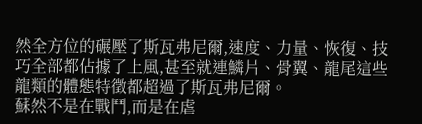然全方位的碾壓了斯瓦弗尼爾,速度、力量、恢復、技巧全部都佔據了上風,甚至就連鱗片、骨翼、龍尾這些龍類的體態特徵都超過了斯瓦弗尼爾。
蘇然不是在戰鬥,而是在虐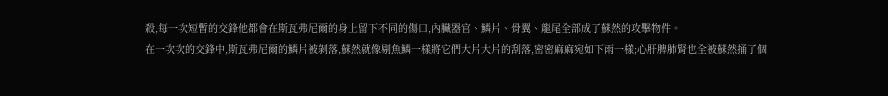殺,每一次短暫的交鋒他都會在斯瓦弗尼爾的身上留下不同的傷口,內臟器官、鱗片、骨翼、龍尾全部成了蘇然的攻擊物件。
在一次次的交鋒中,斯瓦弗尼爾的鱗片被剝落,蘇然就像剔魚鱗一樣將它們大片大片的刮落,密密麻麻宛如下雨一樣;心肝脾肺腎也全被蘇然捅了個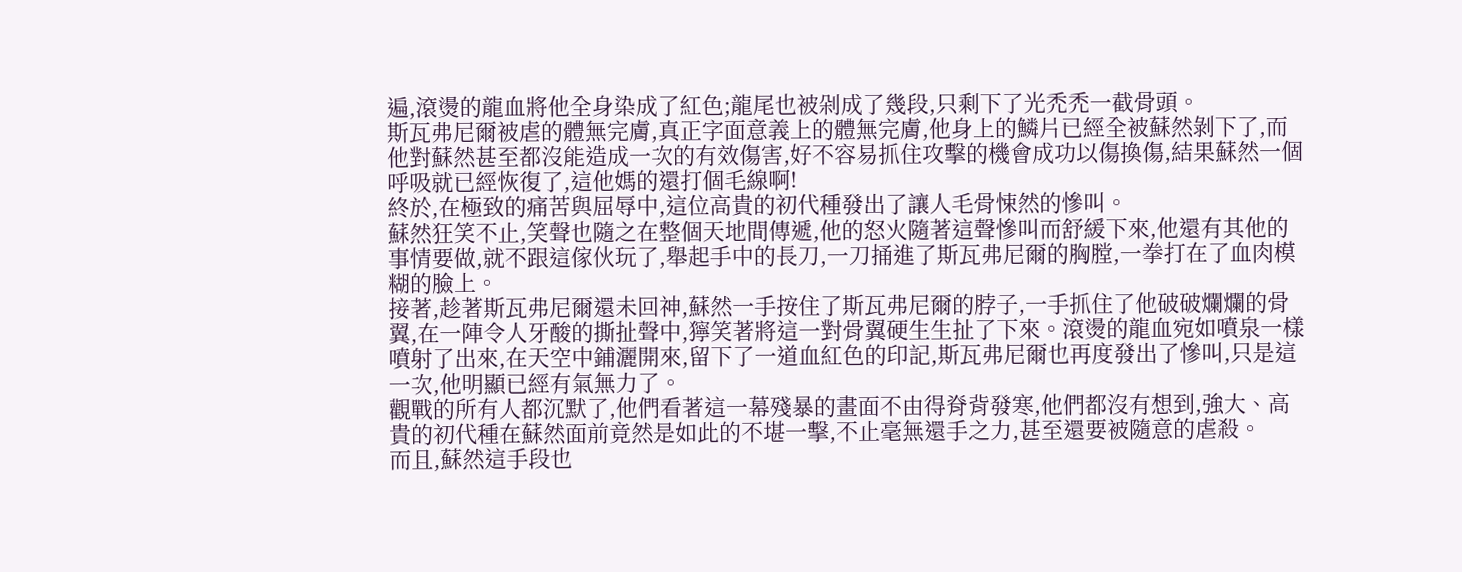遍,滾燙的龍血將他全身染成了紅色;龍尾也被剁成了幾段,只剩下了光禿禿一截骨頭。
斯瓦弗尼爾被虐的體無完膚,真正字面意義上的體無完膚,他身上的鱗片已經全被蘇然剝下了,而他對蘇然甚至都沒能造成一次的有效傷害,好不容易抓住攻擊的機會成功以傷換傷,結果蘇然一個呼吸就已經恢復了,這他媽的還打個毛線啊!
終於,在極致的痛苦與屈辱中,這位高貴的初代種發出了讓人毛骨悚然的慘叫。
蘇然狂笑不止,笑聲也隨之在整個天地間傳遞,他的怒火隨著這聲慘叫而舒緩下來,他還有其他的事情要做,就不跟這傢伙玩了,舉起手中的長刀,一刀捅進了斯瓦弗尼爾的胸膛,一拳打在了血肉模糊的臉上。
接著,趁著斯瓦弗尼爾還未回神,蘇然一手按住了斯瓦弗尼爾的脖子,一手抓住了他破破爛爛的骨翼,在一陣令人牙酸的撕扯聲中,獰笑著將這一對骨翼硬生生扯了下來。滾燙的龍血宛如噴泉一樣噴射了出來,在天空中鋪灑開來,留下了一道血紅色的印記,斯瓦弗尼爾也再度發出了慘叫,只是這一次,他明顯已經有氣無力了。
觀戰的所有人都沉默了,他們看著這一幕殘暴的畫面不由得脊背發寒,他們都沒有想到,強大、高貴的初代種在蘇然面前竟然是如此的不堪一擊,不止毫無還手之力,甚至還要被隨意的虐殺。
而且,蘇然這手段也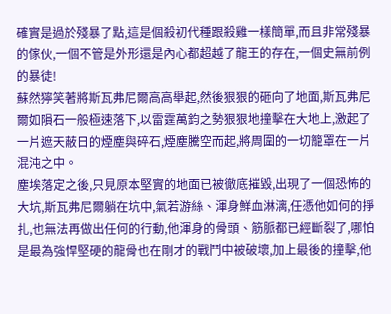確實是過於殘暴了點,這是個殺初代種跟殺雞一樣簡單,而且非常殘暴的傢伙,一個不管是外形還是內心都超越了龍王的存在,一個史無前例的暴徒!
蘇然獰笑著將斯瓦弗尼爾高高舉起,然後狠狠的砸向了地面,斯瓦弗尼爾如隕石一般極速落下,以雷霆萬鈞之勢狠狠地撞擊在大地上,激起了一片遮天蔽日的煙塵與碎石,煙塵騰空而起,將周圍的一切籠罩在一片混沌之中。
塵埃落定之後,只見原本堅實的地面已被徹底摧毀,出現了一個恐怖的大坑,斯瓦弗尼爾躺在坑中,氣若游絲、渾身鮮血淋漓,任憑他如何的掙扎,也無法再做出任何的行動,他渾身的骨頭、筋脈都已經斷裂了,哪怕是最為強悍堅硬的龍骨也在剛才的戰鬥中被破壞,加上最後的撞擊,他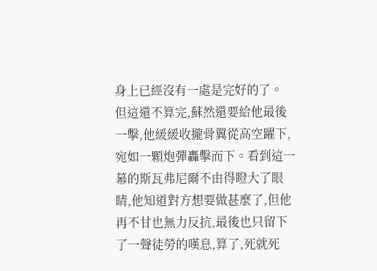身上已經沒有一處是完好的了。
但這還不算完,蘇然還要給他最後一擊,他緩緩收攏骨翼從高空躍下,宛如一顆炮彈轟擊而下。看到這一幕的斯瓦弗尼爾不由得瞪大了眼睛,他知道對方想要做甚麼了,但他再不甘也無力反抗,最後也只留下了一聲徒勞的嘆息,算了,死就死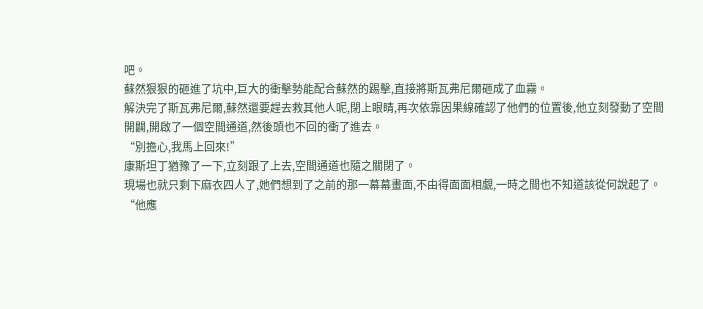吧。
蘇然狠狠的砸進了坑中,巨大的衝擊勢能配合蘇然的踢擊,直接將斯瓦弗尼爾砸成了血霧。
解決完了斯瓦弗尼爾,蘇然還要趕去救其他人呢,閉上眼睛,再次依靠因果線確認了他們的位置後,他立刻發動了空間開闢,開啟了一個空間通道,然後頭也不回的衝了進去。
“別擔心,我馬上回來!”
康斯坦丁猶豫了一下,立刻跟了上去,空間通道也隨之關閉了。
現場也就只剩下麻衣四人了,她們想到了之前的那一幕幕畫面,不由得面面相覷,一時之間也不知道該從何說起了。
“他應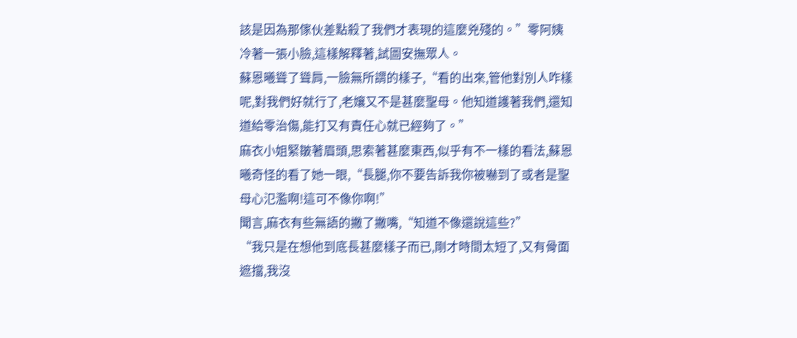該是因為那傢伙差點殺了我們才表現的這麼兇殘的。”零阿姨冷著一張小臉,這樣解釋著,試圖安撫眾人。
蘇恩曦聳了聳肩,一臉無所謂的樣子,“看的出來,管他對別人咋樣呢,對我們好就行了,老孃又不是甚麼聖母。他知道護著我們,還知道給零治傷,能打又有責任心就已經夠了。”
麻衣小姐緊皺著眉頭,思索著甚麼東西,似乎有不一樣的看法,蘇恩曦奇怪的看了她一眼,“長腿,你不要告訴我你被嚇到了或者是聖母心氾濫啊!這可不像你啊!”
聞言,麻衣有些無語的撇了撇嘴,“知道不像還說這些?”
“我只是在想他到底長甚麼樣子而已,剛才時間太短了,又有骨面遮擋,我沒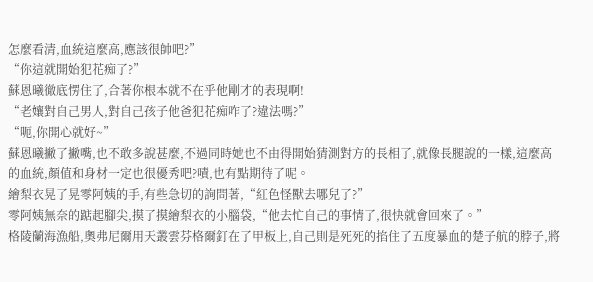怎麼看清,血統這麼高,應該很帥吧?”
“你這就開始犯花痴了?”
蘇恩曦徹底愣住了,合著你根本就不在乎他剛才的表現啊!
“老孃對自己男人,對自己孩子他爸犯花痴咋了?違法嗎?”
“呃,你開心就好~”
蘇恩曦撇了撇嘴,也不敢多說甚麼,不過同時她也不由得開始猜測對方的長相了,就像長腿說的一樣,這麼高的血統,顏值和身材一定也很優秀吧?嘖,也有點期待了呢。
繪梨衣晃了晃零阿姨的手,有些急切的詢問著,“紅色怪獸去哪兒了?”
零阿姨無奈的踮起腳尖,摸了摸繪梨衣的小腦袋,“他去忙自己的事情了,很快就會回來了。”
格陵蘭海漁船,奧弗尼爾用天叢雲芬格爾釘在了甲板上,自己則是死死的掐住了五度暴血的楚子航的脖子,將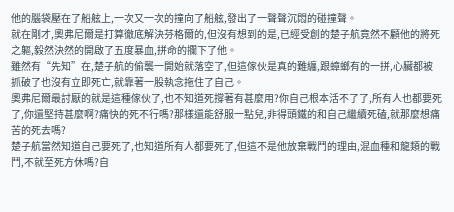他的腦袋壓在了船舷上,一次又一次的撞向了船舷,發出了一聲聲沉悶的碰撞聲。
就在剛才,奧弗尼爾是打算徹底解決芬格爾的,但沒有想到的是,已經受創的楚子航竟然不顧他的將死之軀,毅然決然的開啟了五度暴血,拼命的攔下了他。
雖然有“先知”在,楚子航的偷襲一開始就落空了,但這傢伙是真的難纏,跟蟑螂有的一拼,心臟都被抓破了也沒有立即死亡,就靠著一股執念拖住了自己。
奧弗尼爾最討厭的就是這種傢伙了,也不知道死撐著有甚麼用?你自己根本活不了了,所有人也都要死了,你還堅持甚麼啊?痛快的死不行嗎?那樣還能舒服一點兒,非得頭鐵的和自己繼續死磕,就那麼想痛苦的死去嗎?
楚子航當然知道自己要死了,也知道所有人都要死了,但這不是他放棄戰鬥的理由,混血種和龍類的戰鬥,不就至死方休嗎?自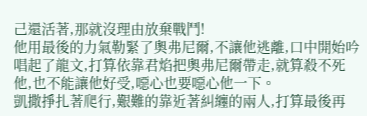己還活著,那就沒理由放棄戰鬥!
他用最後的力氣勒緊了奧弗尼爾,不讓他逃離,口中開始吟唱起了龍文,打算依靠君焰把奧弗尼爾帶走,就算殺不死他,也不能讓他好受,噁心也要噁心他一下。
凱撒掙扎著爬行,艱難的靠近著糾纏的兩人,打算最後再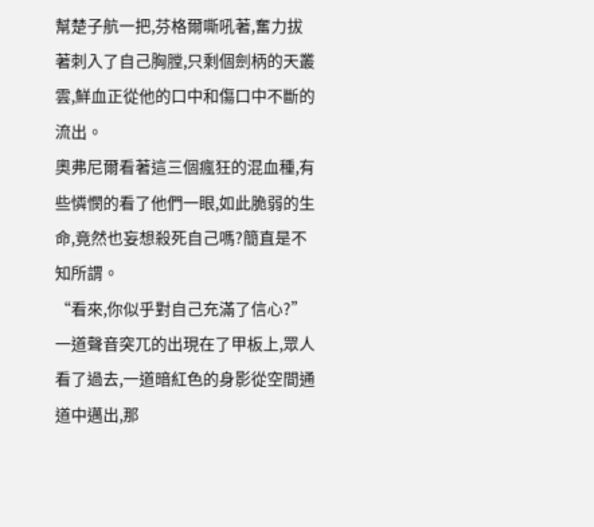幫楚子航一把,芬格爾嘶吼著,奮力拔著刺入了自己胸膛,只剩個劍柄的天叢雲,鮮血正從他的口中和傷口中不斷的流出。
奧弗尼爾看著這三個瘋狂的混血種,有些憐憫的看了他們一眼,如此脆弱的生命,竟然也妄想殺死自己嗎?簡直是不知所謂。
“看來,你似乎對自己充滿了信心?”
一道聲音突兀的出現在了甲板上,眾人看了過去,一道暗紅色的身影從空間通道中邁出,那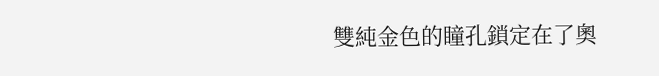雙純金色的瞳孔鎖定在了奧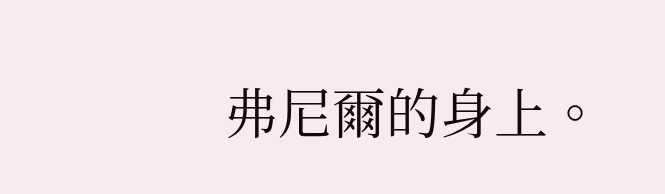弗尼爾的身上。